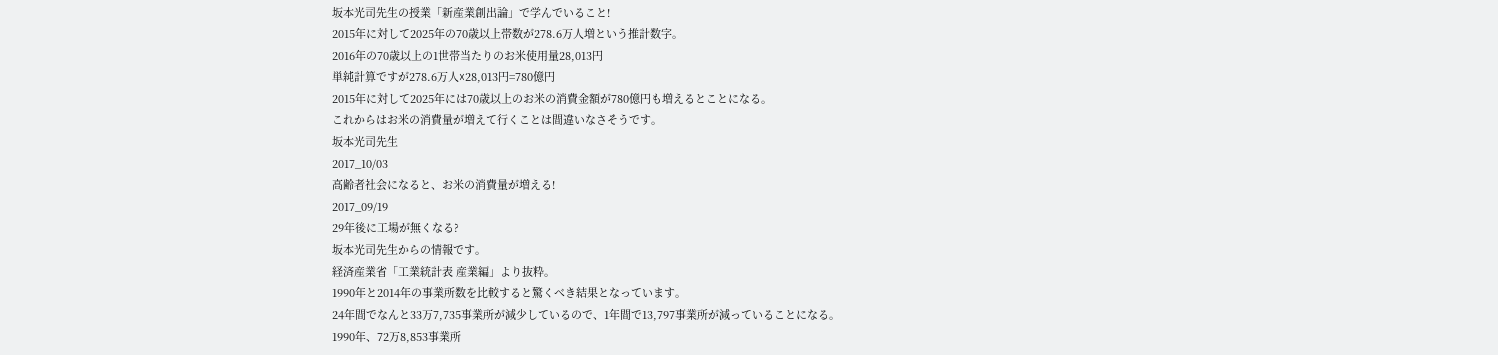坂本光司先生の授業「新産業創出論」で学んでいること!
2015年に対して2025年の70歳以上帯数が278.6万人増という推計数字。
2016年の70歳以上の1世帯当たりのお米使用量28,013円
単純計算ですが278.6万人☓28,013円=780億円
2015年に対して2025年には70歳以上のお米の消費金額が780億円も増えるとことになる。
これからはお米の消費量が増えて行くことは間違いなさそうです。
坂本光司先生
2017_10/03
高齢者社会になると、お米の消費量が増える!
2017_09/19
29年後に工場が無くなる?
坂本光司先生からの情報です。
経済産業省「工業統計表 産業編」より抜粋。
1990年と2014年の事業所数を比較すると驚くべき結果となっています。
24年間でなんと33万7,735事業所が減少しているので、1年間で13,797事業所が減っていることになる。
1990年、72万8,853事業所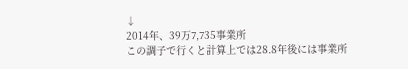↓
2014年、39万7,735事業所
この調子で行くと計算上では28.8年後には事業所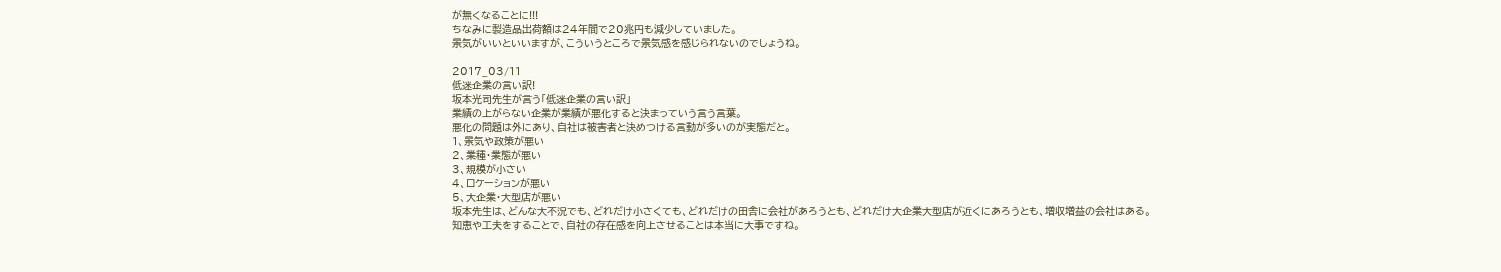が無くなることに!!!
ちなみに製造品出荷額は24年間で20兆円も減少していました。
景気がいいといいますが、こういうところで景気感を感じられないのでしょうね。

2017_03/11
低迷企業の言い訳!
坂本光司先生が言う「低迷企業の言い訳」
業績の上がらない企業が業績が悪化すると決まっていう言う言葉。
悪化の問題は外にあり、自社は被害者と決めつける言動が多いのが実態だと。
1、景気や政策が悪い
2、業種・業態が悪い
3、規模が小さい
4、ロケーションが悪い
5、大企業・大型店が悪い
坂本先生は、どんな大不況でも、どれだけ小さくても、どれだけの田舎に会社があろうとも、どれだけ大企業大型店が近くにあろうとも、増収増益の会社はある。
知恵や工夫をすることで、自社の存在感を向上させることは本当に大事ですね。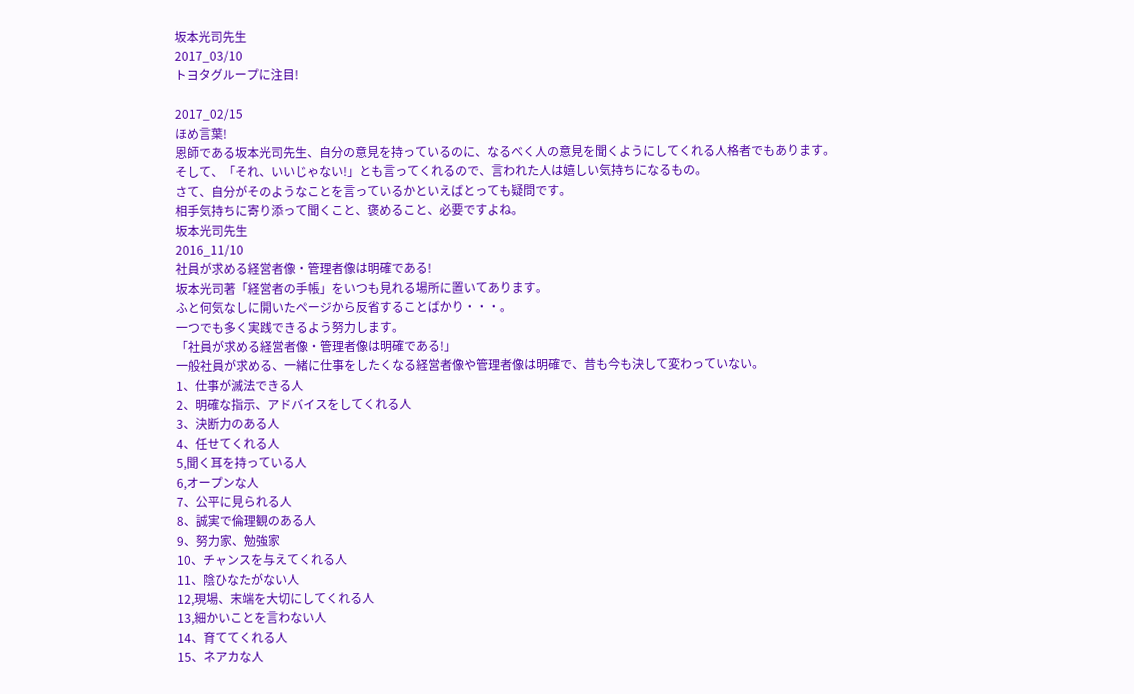坂本光司先生
2017_03/10
トヨタグループに注目!

2017_02/15
ほめ言葉!
恩師である坂本光司先生、自分の意見を持っているのに、なるべく人の意見を聞くようにしてくれる人格者でもあります。
そして、「それ、いいじゃない!」とも言ってくれるので、言われた人は嬉しい気持ちになるもの。
さて、自分がそのようなことを言っているかといえばとっても疑問です。
相手気持ちに寄り添って聞くこと、褒めること、必要ですよね。
坂本光司先生
2016_11/10
社員が求める経営者像・管理者像は明確である!
坂本光司著「経営者の手帳」をいつも見れる場所に置いてあります。
ふと何気なしに開いたページから反省することばかり・・・。
一つでも多く実践できるよう努力します。
「社員が求める経営者像・管理者像は明確である!」
一般社員が求める、一緒に仕事をしたくなる経営者像や管理者像は明確で、昔も今も決して変わっていない。
1、仕事が滅法できる人
2、明確な指示、アドバイスをしてくれる人
3、決断力のある人
4、任せてくれる人
5,聞く耳を持っている人
6,オープンな人
7、公平に見られる人
8、誠実で倫理観のある人
9、努力家、勉強家
10、チャンスを与えてくれる人
11、陰ひなたがない人
12,現場、末端を大切にしてくれる人
13,細かいことを言わない人
14、育ててくれる人
15、ネアカな人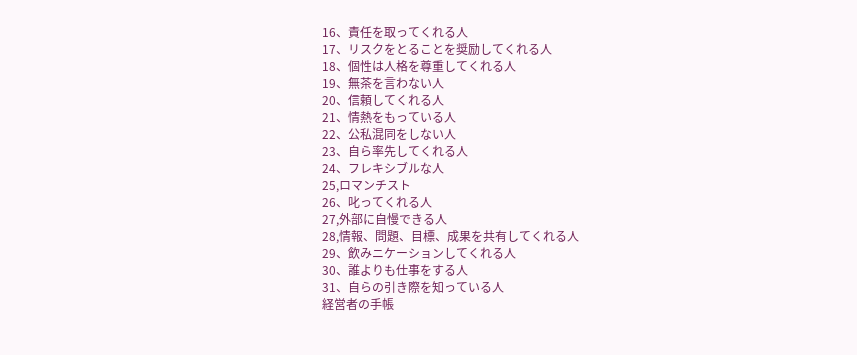16、責任を取ってくれる人
17、リスクをとることを奨励してくれる人
18、個性は人格を尊重してくれる人
19、無茶を言わない人
20、信頼してくれる人
21、情熱をもっている人
22、公私混同をしない人
23、自ら率先してくれる人
24、フレキシブルな人
25,ロマンチスト
26、叱ってくれる人
27,外部に自慢できる人
28,情報、問題、目標、成果を共有してくれる人
29、飲みニケーションしてくれる人
30、誰よりも仕事をする人
31、自らの引き際を知っている人
経営者の手帳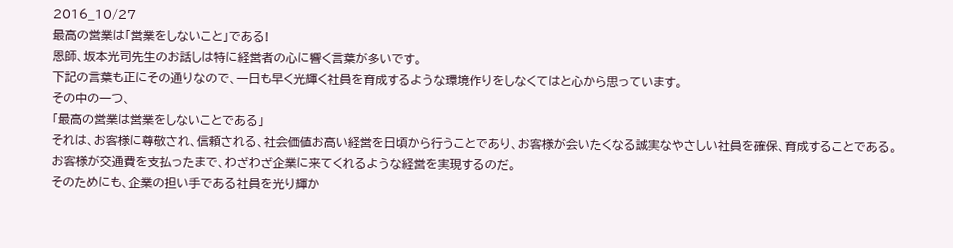2016_10/27
最高の営業は「営業をしないこと」である!
恩師、坂本光司先生のお話しは特に経営者の心に響く言葉が多いです。
下記の言葉も正にその通りなので、一日も早く光輝く社員を育成するような環境作りをしなくてはと心から思っています。
その中の一つ、
「最高の営業は営業をしないことである」
それは、お客様に尊敬され、信頼される、社会価値お高い経営を日頃から行うことであり、お客様が会いたくなる誠実なやさしい社員を確保、育成することである。
お客様が交通費を支払ったまで、わざわざ企業に来てくれるような経営を実現するのだ。
そのためにも、企業の担い手である社員を光り輝か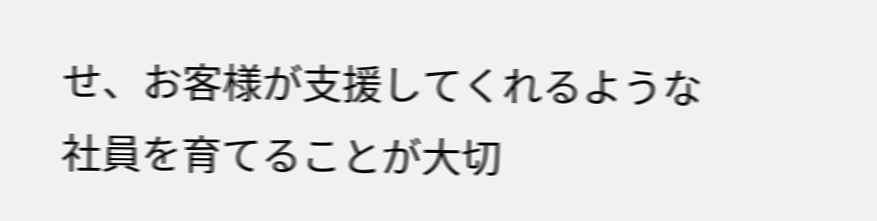せ、お客様が支援してくれるような社員を育てることが大切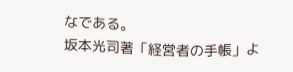なである。
坂本光司著「経営者の手帳」よ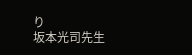り
坂本光司先生